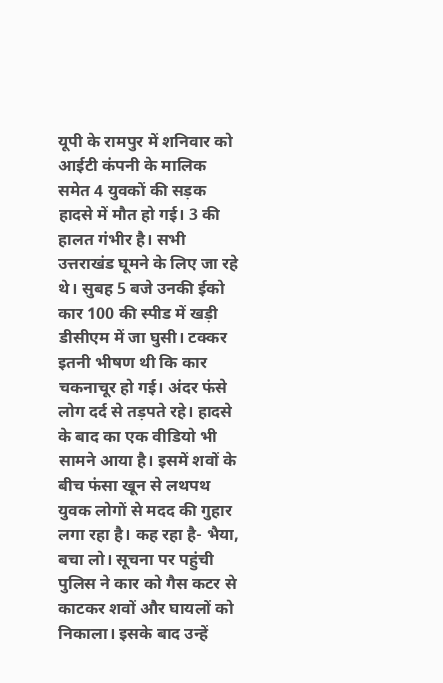यूपी के रामपुर में शनिवार को आईटी कंपनी के मालिक समेत 4 युवकों की सड़क हादसे में मौत हो गई। 3 की हालत गंभीर है। सभी उत्तराखंड घूमने के लिए जा रहे थे। सुबह 5 बजे उनकी ईको कार 100 की स्पीड में खड़ी डीसीएम में जा घुसी। टक्कर इतनी भीषण थी कि कार चकनाचूर हो गई। अंदर फंसे लोग दर्द से तड़पते रहे। हादसे के बाद का एक वीडियो भी सामने आया है। इसमें शवों के बीच फंसा खून से लथपथ युवक लोगों से मदद की गुहार लगा रहा है। कह रहा है- भैया, बचा लो। सूचना पर पहुंची पुलिस ने कार को गैस कटर से काटकर शवों और घायलों को निकाला। इसके बाद उन्हें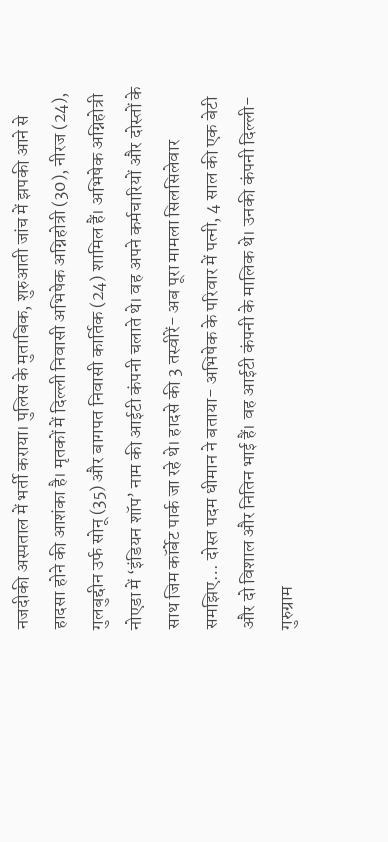नजदीकी अस्पताल में भर्ती कराया। पुलिस के मुताबिक, शुरुआती जांच में झपकी आने से हादसा होने की आशंका है। मृतकों में दिल्ली निवासी अभिषेक अग्निहोत्री (30), नीरज (24), गुलबुद्दीन उर्फ सोनू (35) और बागपत निवासी कार्तिक (24) शामिल हैं। अभिषेक अग्निहोत्री नोएडा में ‘इंडियन शॉप’ नाम की आईटी कंपनी चलाते थे। वह अपने कर्मचारियों और दोस्तों के साथ जिम कॉर्बेट पार्क जा रहे थे। हादसे की 3 तस्वीरें- अब पूरा मामला सिलसिलेवार समझिए… दोस्त पदम धीमान ने बताया- अभिषेक के परिवार में पत्नी, 4 साल की एक बेटी और दो विशाल और नितिन भाई हैं। वह आईटी कंपनी के मालिक थे। उनकी कंपनी दिल्ली-गुरुग्राम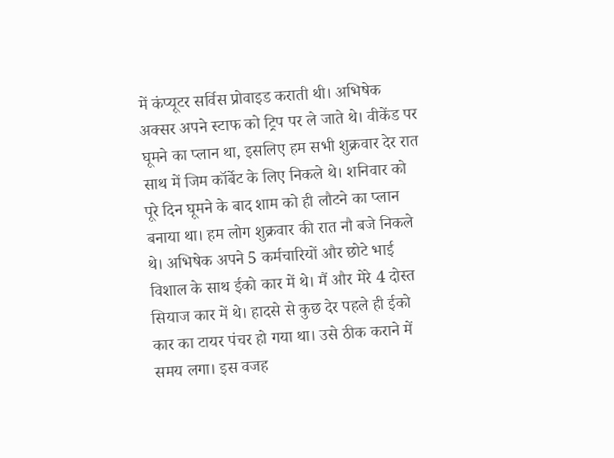में कंप्यूटर सर्विस प्रोवाइड कराती थी। अभिषेक अक्सर अपने स्टाफ को ट्रिप पर ले जाते थे। वीकेंड पर घूमने का प्लान था, इसलिए हम सभी शुक्रवार देर रात साथ में जिम कॉर्बेट के लिए निकले थे। शनिवार को पूरे दिन घूमने के बाद शाम को ही लौटने का प्लान बनाया था। हम लोग शुक्रवार की रात नौ बजे निकले थे। अभिषेक अपने 5 कर्मचारियों और छोटे भाई विशाल के साथ ईको कार में थे। मैं और मेरे 4 दोस्त सियाज कार में थे। हादसे से कुछ देर पहले ही ईको कार का टायर पंचर हो गया था। उसे ठीक कराने में समय लगा। इस वजह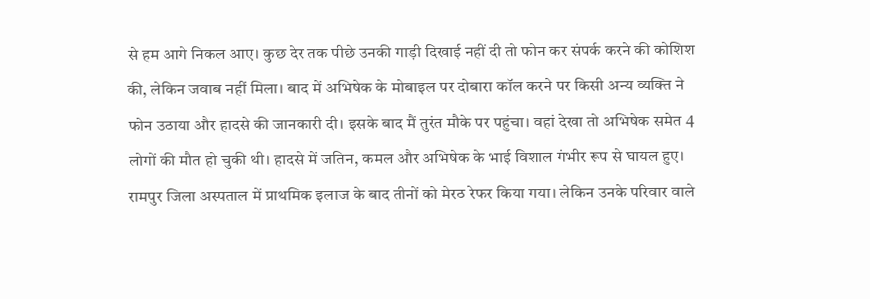से हम आगे निकल आए। कुछ देर तक पीछे उनकी गाड़ी दिखाई नहीं दी तो फोन कर संपर्क करने की कोशिश की, लेकिन जवाब नहीं मिला। बाद में अभिषेक के मोबाइल पर दोबारा कॉल करने पर किसी अन्य व्यक्ति ने फोन उठाया और हादसे की जानकारी दी। इसके बाद मैं तुरंत मौके पर पहुंचा। वहां देखा तो अभिषेक समेत 4 लोगों की मौत हो चुकी थी। हादसे में जतिन, कमल और अभिषेक के भाई विशाल गंभीर रूप से घायल हुए। रामपुर जिला अस्पताल में प्राथमिक इलाज के बाद तीनों को मेरठ रेफर किया गया। लेकिन उनके परिवार वाले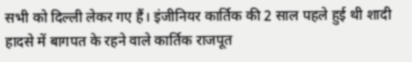सभी को दिल्ली लेकर गए हैं। इंजीनियर कार्तिक की 2 साल पहले हुई थी शादी हादसे में बागपत के रहने वाले कार्तिक राजपूत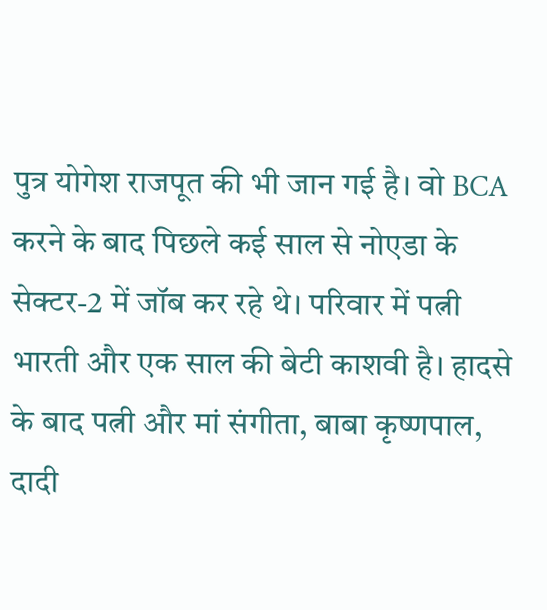पुत्र योगेश राजपूत की भी जान गई है। वो BCA करने के बाद पिछले कई साल से नोएडा के सेक्टर-2 में जॉब कर रहे थे। परिवार में पत्नी भारती और एक साल की बेटी काशवी है। हादसे के बाद पत्नी और मां संगीता, बाबा कृष्णपाल, दादी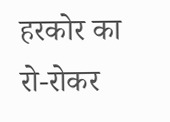हरकोर का रो-रोकर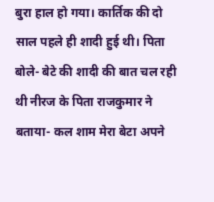बुरा हाल हो गया। कार्तिक की दो साल पहले ही शादी हुई थी। पिता बोले- बेटे की शादी की बात चल रही थी नीरज के पिता राजकुमार ने बताया- कल शाम मेरा बेटा अपने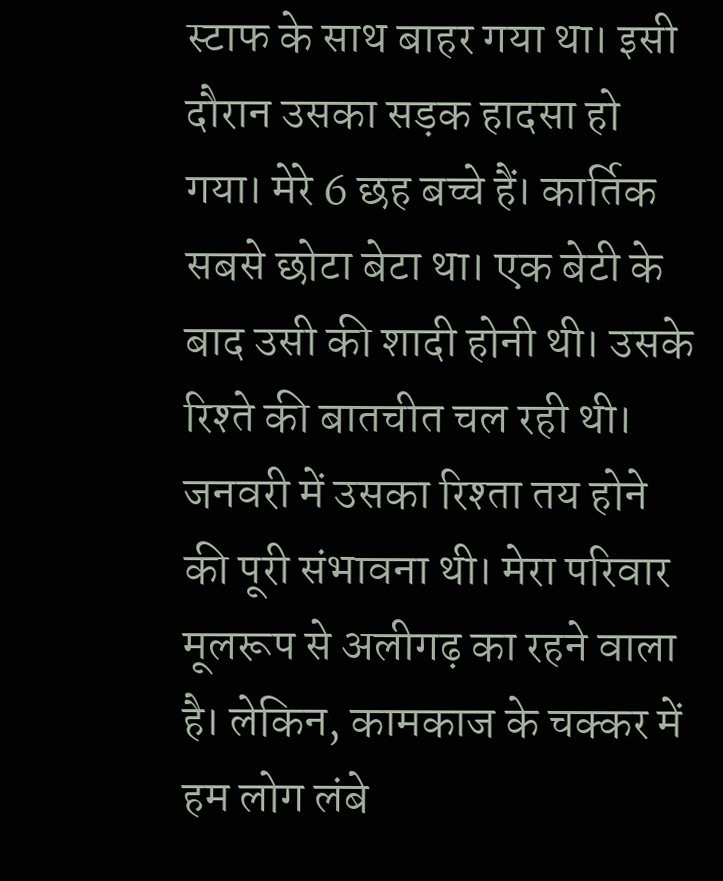स्टाफ के साथ बाहर गया था। इसी दौरान उसका सड़क हादसा हो गया। मेरे 6 छह बच्चे हैं। कार्तिक सबसे छोटा बेटा था। एक बेटी के बाद उसी की शादी होनी थी। उसके रिश्ते की बातचीत चल रही थी। जनवरी में उसका रिश्ता तय होने की पूरी संभावना थी। मेरा परिवार मूलरूप से अलीगढ़ का रहने वाला है। लेकिन, कामकाज के चक्कर में हम लोग लंबे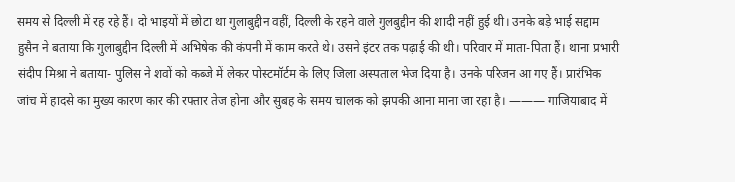समय से दिल्ली में रह रहे हैं। दो भाइयों में छोटा था गुलाबुद्दीन वहीं, दिल्ली के रहने वाले गुलबुद्दीन की शादी नहीं हुई थी। उनके बड़े भाई सद्दाम हुसैन ने बताया कि गुलाबुद्दीन दिल्ली में अभिषेक की कंपनी में काम करते थे। उसने इंटर तक पढ़ाई की थी। परिवार में माता-पिता हैं। थाना प्रभारी संदीप मिश्रा ने बताया- पुलिस ने शवों को कब्जे में लेकर पोस्टमॉर्टम के लिए जिला अस्पताल भेज दिया है। उनके परिजन आ गए हैं। प्रारंभिक जांच में हादसे का मुख्य कारण कार की रफ्तार तेज होना और सुबह के समय चालक को झपकी आना माना जा रहा है। ——— गाजियाबाद में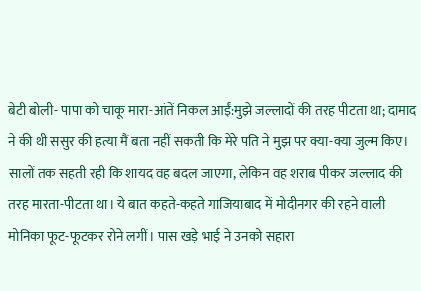बेटी बोली- पापा को चाकू मारा-आंतें निकल आईं:मुझे जल्लादों की तरह पीटता था; दामाद ने की थी ससुर की हत्या मैं बता नहीं सकती कि मेरे पति ने मुझ पर क्या-क्या जुल्म किए। सालों तक सहती रही कि शायद वह बदल जाएगा, लेकिन वह शराब पीकर जल्लाद की तरह मारता-पीटता था। ये बात कहते-कहते गाजियाबाद में मोदीनगर की रहने वाली मोनिका फूट-फूटकर रोने लगीं। पास खड़े भाई ने उनको सहारा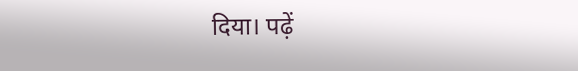दिया। पढ़ें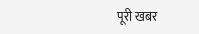पूरी खबर